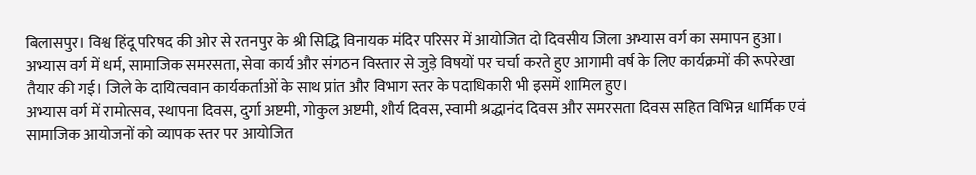बिलासपुर। विश्व हिंदू परिषद की ओर से रतनपुर के श्री सिद्धि विनायक मंदिर परिसर में आयोजित दो दिवसीय जिला अभ्यास वर्ग का समापन हुआ। अभ्यास वर्ग में धर्म, सामाजिक समरसता, सेवा कार्य और संगठन विस्तार से जुड़े विषयों पर चर्चा करते हुए आगामी वर्ष के लिए कार्यक्रमों की रूपरेखा तैयार की गई। जिले के दायित्ववान कार्यकर्ताओं के साथ प्रांत और विभाग स्तर के पदाधिकारी भी इसमें शामिल हुए।
अभ्यास वर्ग में रामोत्सव, स्थापना दिवस, दुर्गा अष्टमी, गोकुल अष्टमी, शौर्य दिवस, स्वामी श्रद्धानंद दिवस और समरसता दिवस सहित विभिन्न धार्मिक एवं सामाजिक आयोजनों को व्यापक स्तर पर आयोजित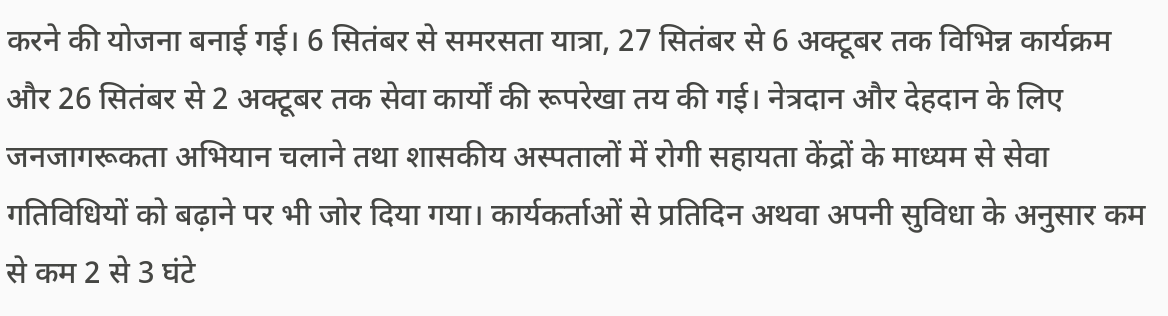करने की योजना बनाई गई। 6 सितंबर से समरसता यात्रा, 27 सितंबर से 6 अक्टूबर तक विभिन्न कार्यक्रम और 26 सितंबर से 2 अक्टूबर तक सेवा कार्यों की रूपरेखा तय की गई। नेत्रदान और देहदान के लिए जनजागरूकता अभियान चलाने तथा शासकीय अस्पतालों में रोगी सहायता केंद्रों के माध्यम से सेवा गतिविधियों को बढ़ाने पर भी जोर दिया गया। कार्यकर्ताओं से प्रतिदिन अथवा अपनी सुविधा के अनुसार कम से कम 2 से 3 घंटे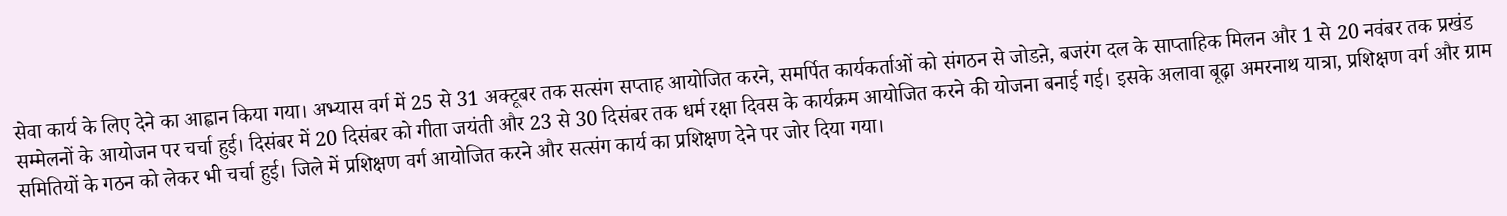सेवा कार्य के लिए देने का आह्वान किया गया। अभ्यास वर्ग में 25 से 31 अक्टूबर तक सत्संग सप्ताह आयोजित करने, समर्पित कार्यकर्ताओं को संगठन से जोडऩे, बजरंग दल के साप्ताहिक मिलन और 1 से 20 नवंबर तक प्रखंड सम्मेलनों के आयोजन पर चर्चा हुई। दिसंबर में 20 दिसंबर को गीता जयंती और 23 से 30 दिसंबर तक धर्म रक्षा दिवस के कार्यक्रम आयोजित करने की योजना बनाई गई। इसके अलावा बूढ़ा अमरनाथ यात्रा, प्रशिक्षण वर्ग और ग्राम समितियों के गठन को लेकर भी चर्चा हुई। जिले में प्रशिक्षण वर्ग आयोजित करने और सत्संग कार्य का प्रशिक्षण देने पर जोर दिया गया।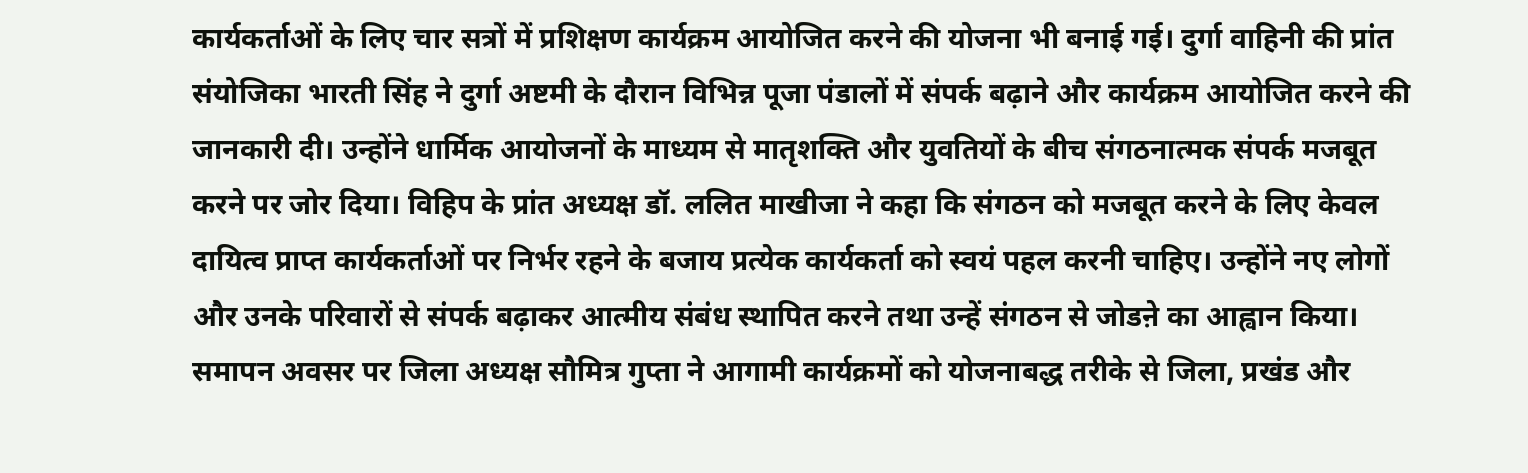कार्यकर्ताओं के लिए चार सत्रों में प्रशिक्षण कार्यक्रम आयोजित करने की योजना भी बनाई गई। दुर्गा वाहिनी की प्रांत संयोजिका भारती सिंह ने दुर्गा अष्टमी के दौरान विभिन्न पूजा पंडालों में संपर्क बढ़ाने और कार्यक्रम आयोजित करने की जानकारी दी। उन्होंने धार्मिक आयोजनों के माध्यम से मातृशक्ति और युवतियों के बीच संगठनात्मक संपर्क मजबूत करने पर जोर दिया। विहिप के प्रांत अध्यक्ष डॉ. ललित माखीजा ने कहा कि संगठन को मजबूत करने के लिए केवल दायित्व प्राप्त कार्यकर्ताओं पर निर्भर रहने के बजाय प्रत्येक कार्यकर्ता को स्वयं पहल करनी चाहिए। उन्होंने नए लोगों और उनके परिवारों से संपर्क बढ़ाकर आत्मीय संबंध स्थापित करने तथा उन्हें संगठन से जोडऩे का आह्वान किया। समापन अवसर पर जिला अध्यक्ष सौमित्र गुप्ता ने आगामी कार्यक्रमों को योजनाबद्ध तरीके से जिला, प्रखंड और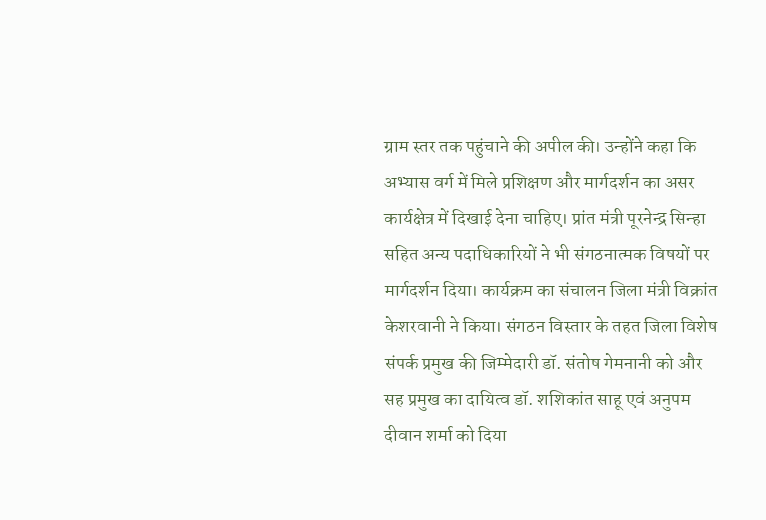ग्राम स्तर तक पहुंचाने की अपील की। उन्होंने कहा कि अभ्यास वर्ग में मिले प्रशिक्षण और मार्गदर्शन का असर कार्यक्षेत्र में दिखाई देना चाहिए। प्रांत मंत्री पूरनेन्द्र सिन्हा सहित अन्य पदाधिकारियों ने भी संगठनात्मक विषयों पर मार्गदर्शन दिया। कार्यक्रम का संचालन जिला मंत्री विक्रांत केशरवानी ने किया। संगठन विस्तार के तहत जिला विशेष संपर्क प्रमुख की जिम्मेदारी डॉ. संतोष गेमनानी को और सह प्रमुख का दायित्व डॉ. शशिकांत साहू एवं अनुपम दीवान शर्मा को दिया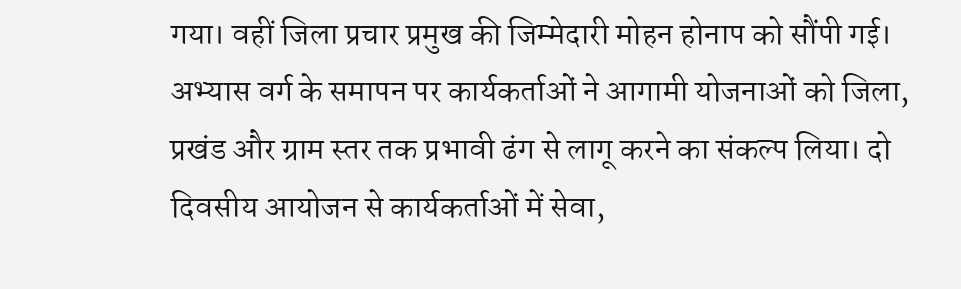गया। वहीं जिला प्रचार प्रमुख की जिम्मेदारी मोहन होनाप को सौंपी गई। अभ्यास वर्ग के समापन पर कार्यकर्ताओं ने आगामी योजनाओं को जिला, प्रखंड और ग्राम स्तर तक प्रभावी ढंग से लागू करने का संकल्प लिया। दो दिवसीय आयोजन से कार्यकर्ताओं में सेवा,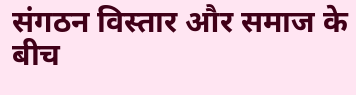संगठन विस्तार और समाज के बीच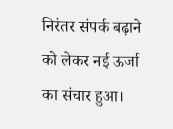निरंतर संपर्क बढ़ाने को लेकर नई ऊर्जा का संचार हुआ।